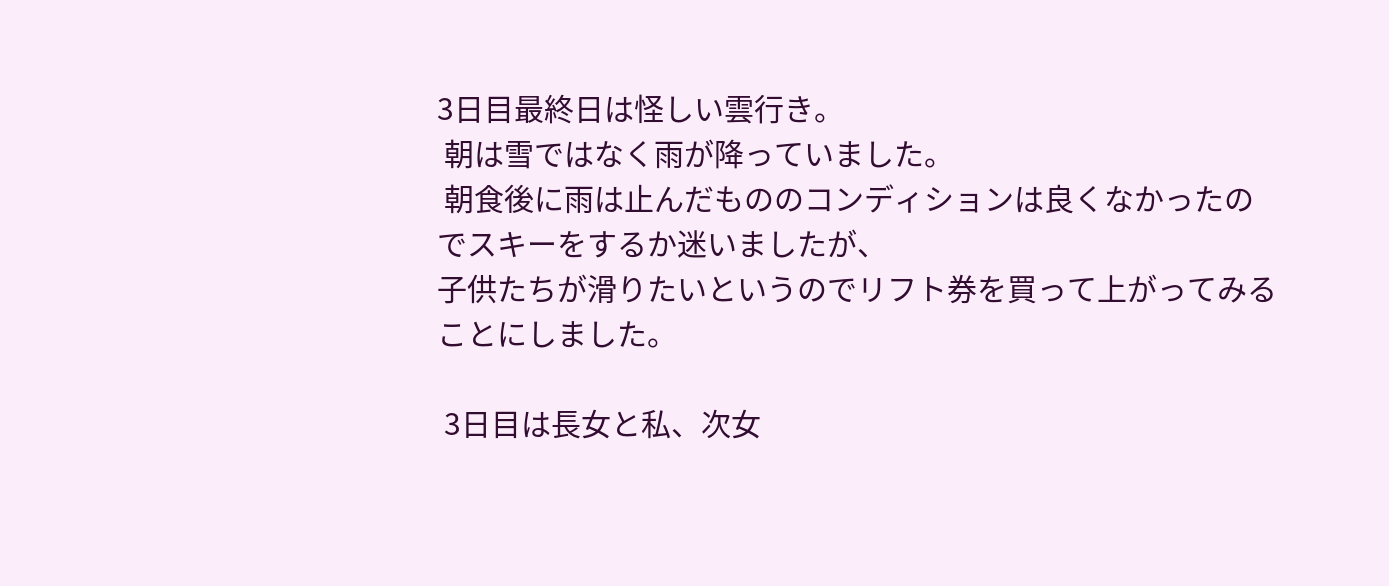3日目最終日は怪しい雲行き。
 朝は雪ではなく雨が降っていました。
 朝食後に雨は止んだもののコンディションは良くなかったのでスキーをするか迷いましたが、
子供たちが滑りたいというのでリフト券を買って上がってみることにしました。

 3日目は長女と私、次女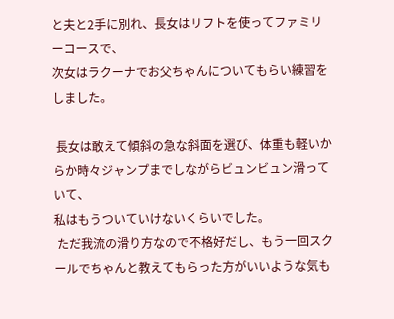と夫と2手に別れ、長女はリフトを使ってファミリーコースで、
次女はラクーナでお父ちゃんについてもらい練習をしました。

 長女は敢えて傾斜の急な斜面を選び、体重も軽いからか時々ジャンプまでしながらビュンビュン滑っていて、
私はもうついていけないくらいでした。
 ただ我流の滑り方なので不格好だし、もう一回スクールでちゃんと教えてもらった方がいいような気も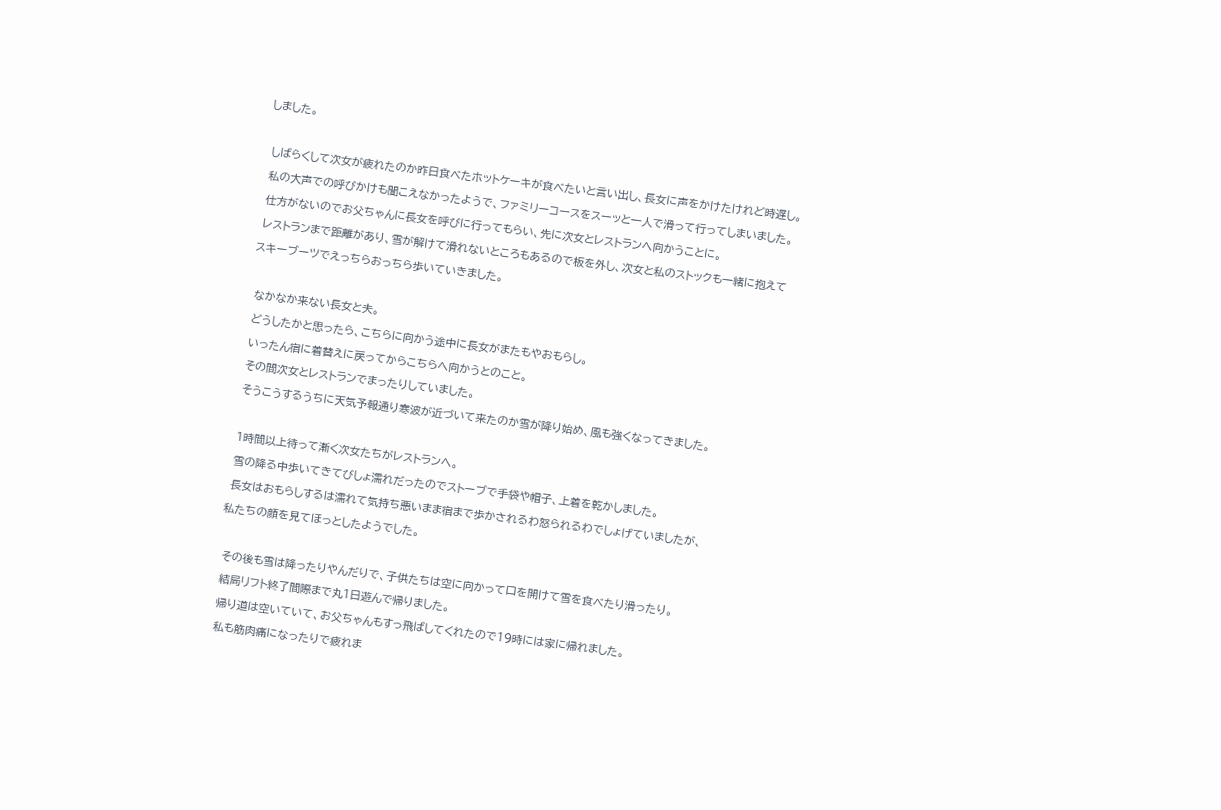しました。

 しばらくして次女が疲れたのか昨日食べたホットケーキが食べたいと言い出し、長女に声をかけたけれど時遅し。
 私の大声での呼びかけも聞こえなかったようで、ファミリーコースをスーッと一人で滑って行ってしまいました。
 仕方がないのでお父ちゃんに長女を呼びに行ってもらい、先に次女とレストランへ向かうことに。
 レストランまで距離があり、雪が解けて滑れないところもあるので板を外し、次女と私のストックも一緒に抱えて
スキーブーツでえっちらおっちら歩いていきました。

 なかなか来ない長女と夫。
 どうしたかと思ったら、こちらに向かう途中に長女がまたもやおもらし。
 いったん宿に着替えに戻ってからこちらへ向かうとのこと。
 その間次女とレストランでまったりしていました。
 そうこうするうちに天気予報通り寒波が近づいて来たのか雪が降り始め、風も強くなってきました。

 1時間以上待って漸く次女たちがレストランへ。
 雪の降る中歩いてきてびしょ濡れだったのでストーブで手袋や帽子、上着を乾かしました。
 長女はおもらしするは濡れて気持ち悪いまま宿まで歩かされるわ怒られるわでしょげていましたが、
私たちの顔を見てほっとしたようでした。

 その後も雪は降ったりやんだりで、子供たちは空に向かって口を開けて雪を食べたり滑ったり。
 結局リフト終了間際まで丸1日遊んで帰りました。
 帰り道は空いていて、お父ちゃんもすっ飛ばしてくれたので19時には家に帰れました。
 私も筋肉痛になったりで疲れま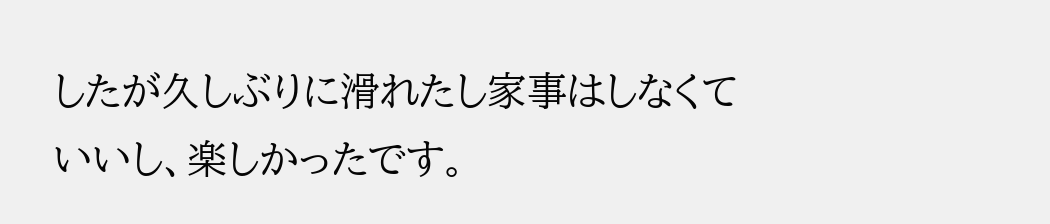したが久しぶりに滑れたし家事はしなくていいし、楽しかったです。